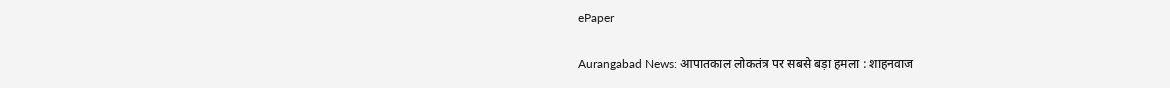ePaper

Aurangabad News: आपातकाल लोकतंत्र पर सबसे बड़ा हमला : शाहनवाज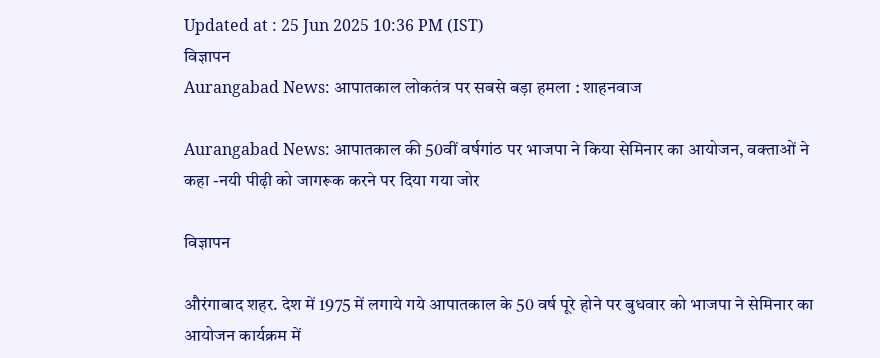Updated at : 25 Jun 2025 10:36 PM (IST)
विज्ञापन
Aurangabad News: आपातकाल लोकतंत्र पर सबसे बड़ा हमला : शाहनवाज

Aurangabad News: आपातकाल की 50वीं वर्षगांठ पर भाजपा ने किया सेमिनार का आयोजन, वक्ताओं ने कहा -नयी पीढ़ी को जागरूक करने पर दिया गया जोर

विज्ञापन

औरंगाबाद शहर. देश में 1975 में लगाये गये आपातकाल के 50 वर्ष पूरे होने पर बुधवार को भाजपा ने सेमिनार का आयोजन कार्यक्रम में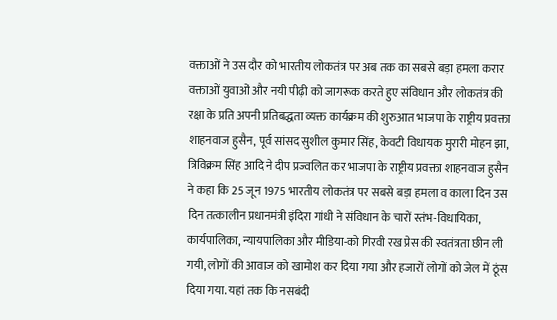वक्ताओं ने उस दौर को भारतीय लोकतंत्र पर अब तक का सबसे बड़ा हमला करार वक्ताओं युवाओं और नयी पीढ़ी को जागरूक करते हुए संविधान और लोकतंत्र की रक्षा के प्रति अपनी प्रतिबद्धता व्यक्त कार्यक्रम की शुरुआत भाजपा के राष्ट्रीय प्रवक्ता शाहनवाज हुसैन, पूर्व सांसद सुशील कुमार सिंह, केवटी विधायक मुरारी मोहन झा, त्रिविक्रम सिंह आदि ने दीप प्रज्वलित कर भाजपा के राष्ट्रीय प्रवक्ता शाहनवाज हुसैन ने कहा कि 25 जून 1975 भारतीय लोकतंत्र पर सबसे बड़ा हमला व काला दिन उस दिन तत्कालीन प्रधानमंत्री इंदिरा गांधी ने संविधान के चारों स्तंभ-विधायिका, कार्यपालिका, न्यायपालिका और मीडिया-को गिरवी रख प्रेस की स्वतंत्रता छीन ली गयी, लोगों की आवाज को खामोश कर दिया गया और हजारों लोगों को जेल में ठूंस दिया गया. यहां तक कि नसबंदी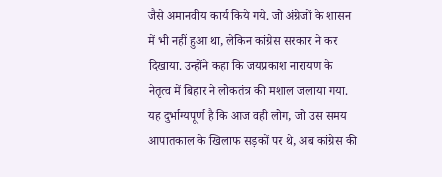जैसे अमानवीय कार्य किये गये. जो अंग्रेजों के शासन में भी नहीं हुआ था, लेकिन कांग्रेस सरकार ने कर दिखाया. उन्होंने कहा कि जयप्रकाश नारायण के नेतृत्व में बिहार ने लोकतंत्र की मशाल जलाया गया. यह दुर्भाग्यपूर्ण है कि आज वही लोग, जो उस समय आपातकाल के खिलाफ सड़कों पर थे, अब कांग्रेस की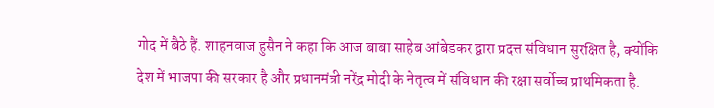गोद में बैठे हैं. शाहनवाज हुसैन ने कहा कि आज बाबा साहेब आंबेडकर द्वारा प्रदत्त संविधान सुरक्षित है, क्योंकि देश में भाजपा की सरकार है और प्रधानमंत्री नरेंद्र मोदी के नेतृत्व में संविधान की रक्षा सर्वोच्च प्राथमिकता है.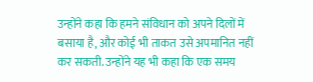उन्होंने कहा कि हमने संविधान को अपने दिलों में बसाया है, और कोई भी ताकत उसे अपमानित नहीं कर सकती. उन्होंने यह भी कहा कि एक समय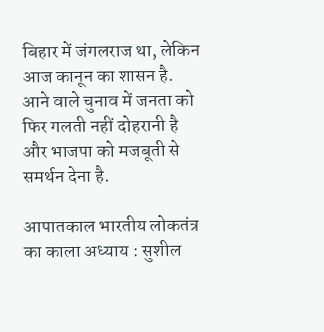बिहार में जंगलराज था, लेकिन आज कानून का शासन है. आने वाले चुनाव में जनता को फिर गलती नहीं दोहरानी है और भाजपा को मजबूती से समर्थन देना है.

आपातकाल भारतीय लोकतंत्र का काला अध्याय : सुशील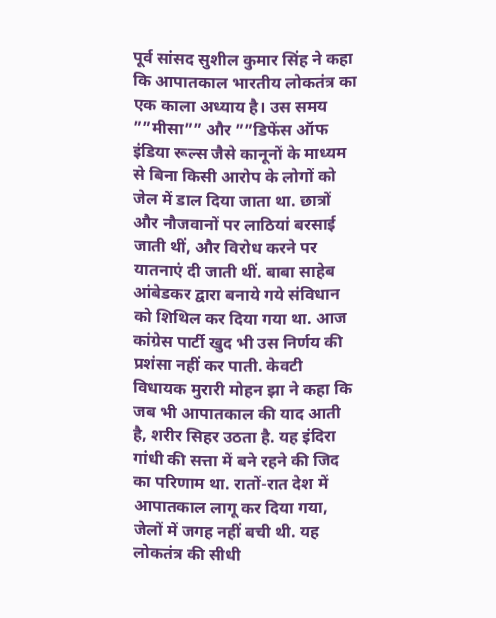पूर्व सांसद सुशील कुमार सिंह ने कहा कि आपातकाल भारतीय लोकतंत्र का एक काला अध्याय है। उस समय ””मीसा”” और ””डिफेंस ऑफ इंडिया रूल्स जैसे कानूनों के माध्यम से बिना किसी आरोप के लोगों को जेल में डाल दिया जाता था. छात्रों और नौजवानों पर लाठियां बरसाई जाती थीं, और विरोध करने पर यातनाएं दी जाती थीं. बाबा साहेब आंबेडकर द्वारा बनाये गये संविधान को शिथिल कर दिया गया था. आज कांग्रेस पार्टी खुद भी उस निर्णय की प्रशंसा नहीं कर पाती. केवटी विधायक मुरारी मोहन झा ने कहा कि जब भी आपातकाल की याद आती है, शरीर सिहर उठता है. यह इंदिरा गांधी की सत्ता में बने रहने की जिद का परिणाम था. रातों-रात देश में आपातकाल लागू कर दिया गया, जेलों में जगह नहीं बची थी. यह लोकतंत्र की सीधी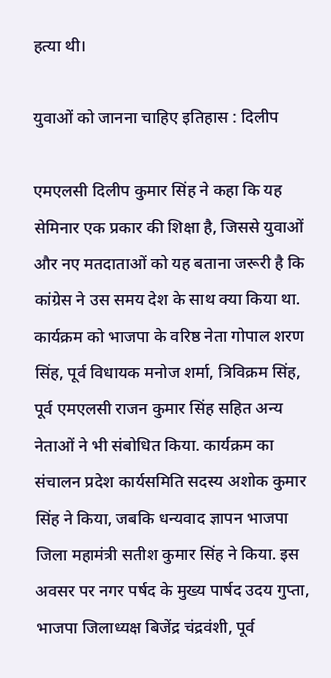हत्या थी।

युवाओं को जानना चाहिए इतिहास : दिलीप

एमएलसी दिलीप कुमार सिंह ने कहा कि यह सेमिनार एक प्रकार की शिक्षा है, जिससे युवाओं और नए मतदाताओं को यह बताना जरूरी है कि कांग्रेस ने उस समय देश के साथ क्या किया था. कार्यक्रम को भाजपा के वरिष्ठ नेता गोपाल शरण सिंह, पूर्व विधायक मनोज शर्मा, त्रिविक्रम सिंह, पूर्व एमएलसी राजन कुमार सिंह सहित अन्य नेताओं ने भी संबोधित किया. कार्यक्रम का संचालन प्रदेश कार्यसमिति सदस्य अशोक कुमार सिंह ने किया, जबकि धन्यवाद ज्ञापन भाजपा जिला महामंत्री सतीश कुमार सिंह ने किया. इस अवसर पर नगर पर्षद के मुख्य पार्षद उदय गुप्ता, भाजपा जिलाध्यक्ष बिजेंद्र चंद्रवंशी, पूर्व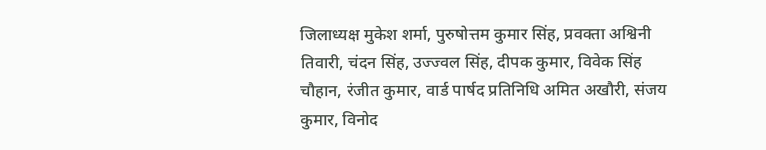जिलाध्यक्ष मुकेश शर्मा, पुरुषोत्तम कुमार सिंह, प्रवक्ता अश्विनी तिवारी, चंदन सिंह, उज्ज्वल सिंह, दीपक कुमार, विवेक सिंह चौहान, रंजीत कुमार, वार्ड पार्षद प्रतिनिधि अमित अखौरी, संजय कुमार, विनोद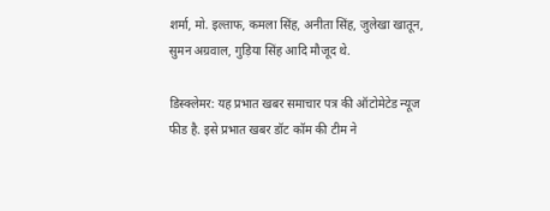शर्मा, मो. इल्ताफ, कमला सिंह, अनीता सिंह, जुलेखा खातून, सुमन अग्रवाल, गुड़िया सिंह आदि मौजूद थे.

डिस्क्लेमर: यह प्रभात खबर समाचार पत्र की ऑटोमेटेड न्यूज फीड है. इसे प्रभात खबर डॉट कॉम की टीम ने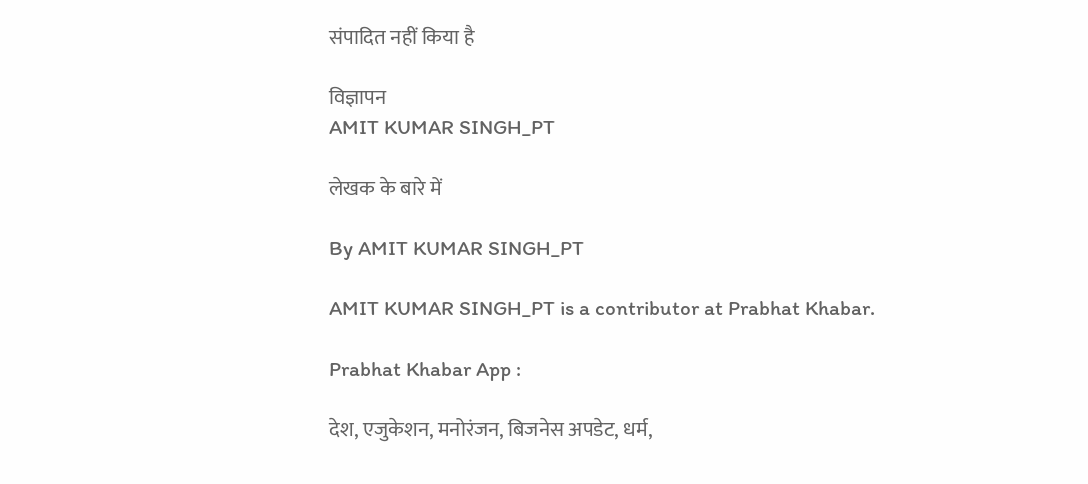संपादित नहीं किया है

विज्ञापन
AMIT KUMAR SINGH_PT

लेखक के बारे में

By AMIT KUMAR SINGH_PT

AMIT KUMAR SINGH_PT is a contributor at Prabhat Khabar.

Prabhat Khabar App :

देश, एजुकेशन, मनोरंजन, बिजनेस अपडेट, धर्म,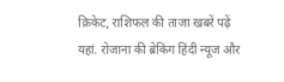क्रिकेट, राशिफल की ताजा खबरें पढ़ें यहां. रोजाना की ब्रेकिंग हिंदी न्यूज और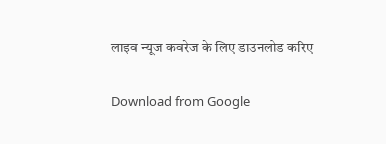लाइव न्यूज कवरेज के लिए डाउनलोड करिए

Download from Google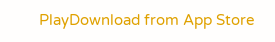PlayDownload from App Store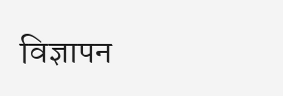विज्ञापन